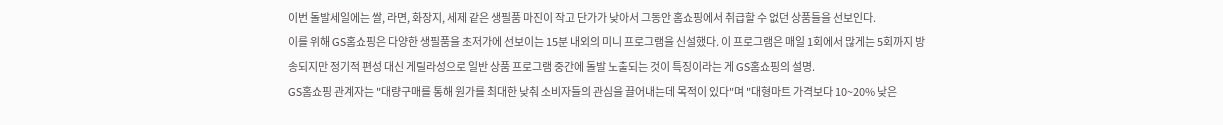이번 돌발세일에는 쌀, 라면, 화장지, 세제 같은 생필품 마진이 작고 단가가 낮아서 그동안 홈쇼핑에서 취급할 수 없던 상품들을 선보인다.
이를 위해 GS홈쇼핑은 다양한 생필품을 초저가에 선보이는 15분 내외의 미니 프로그램을 신설했다. 이 프로그램은 매일 1회에서 많게는 5회까지 방송되지만 정기적 편성 대신 게릴라성으로 일반 상품 프로그램 중간에 돌발 노출되는 것이 특징이라는 게 GS홈쇼핑의 설명.
GS홈쇼핑 관계자는 "대량구매를 통해 원가를 최대한 낮춰 소비자들의 관심을 끌어내는데 목적이 있다"며 "대형마트 가격보다 10~20% 낮은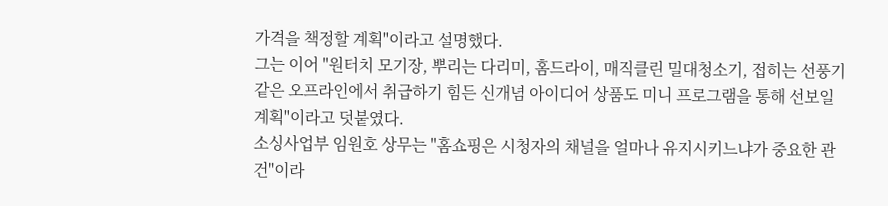가격을 책정할 계획"이라고 설명했다.
그는 이어 "원터치 모기장, 뿌리는 다리미, 홈드라이, 매직클린 밀대청소기, 접히는 선풍기 같은 오프라인에서 취급하기 힘든 신개념 아이디어 상품도 미니 프로그램을 통해 선보일 계획"이라고 덧붙였다.
소싱사업부 임원호 상무는 "홈쇼핑은 시청자의 채널을 얼마나 유지시키느냐가 중요한 관건"이라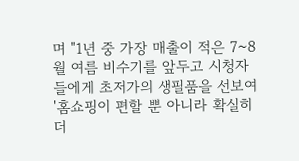며 "1년 중 가장 매출이 적은 7~8월 여름 비수기를 앞두고 시청자들에게 초저가의 생필품을 선보여 '홈쇼핑이 편할 뿐 아니라 확실히 더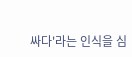싸다'라는 인식을 심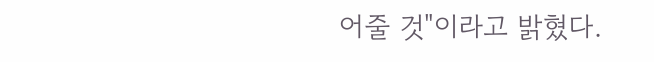어줄 것"이라고 밝혔다.